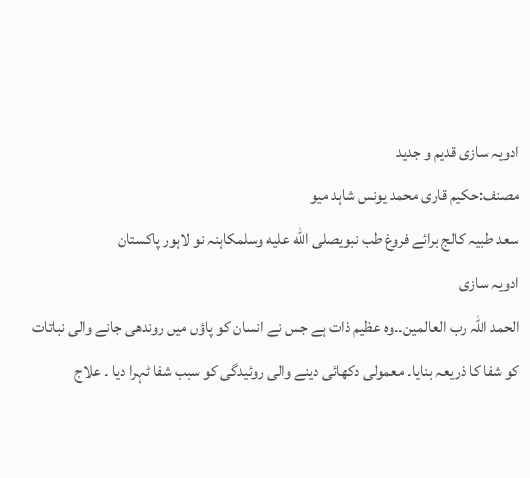ادویہ سازی قدیم و جدید
مصنف:حکیم قاری محمد یونس شاہد میو
سعد طبیہ کالج برائے فروغ طب نبویصلى الله عليه وسلمکاہنہ نو لاہور پاکستان
ادویہ سازی
الحمد اللہ رب العالمین۔۔وہ عظیم ذات ہے جس نے انسان کو پاؤں میں روندھی جانے والی نباتات کو شفا کا ذریعہ بنایا۔ معمولی دکھائی دینے والی روئیدگی کو سبب شفا ٹہرا دیا ۔ علاج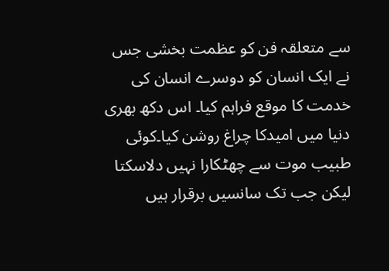سے متعلقہ فن کو عظمت بخشی جس نے ایک انسان کو دوسرے انسان کی خدمت کا موقع فراہم کیا۔ اس دکھ بھری دنیا میں امیدکا چراغ روشن کیا۔کوئی طبیب موت سے چھٹکارا نہیں دلاسکتا لیکن جب تک سانسیں برقرار ہیں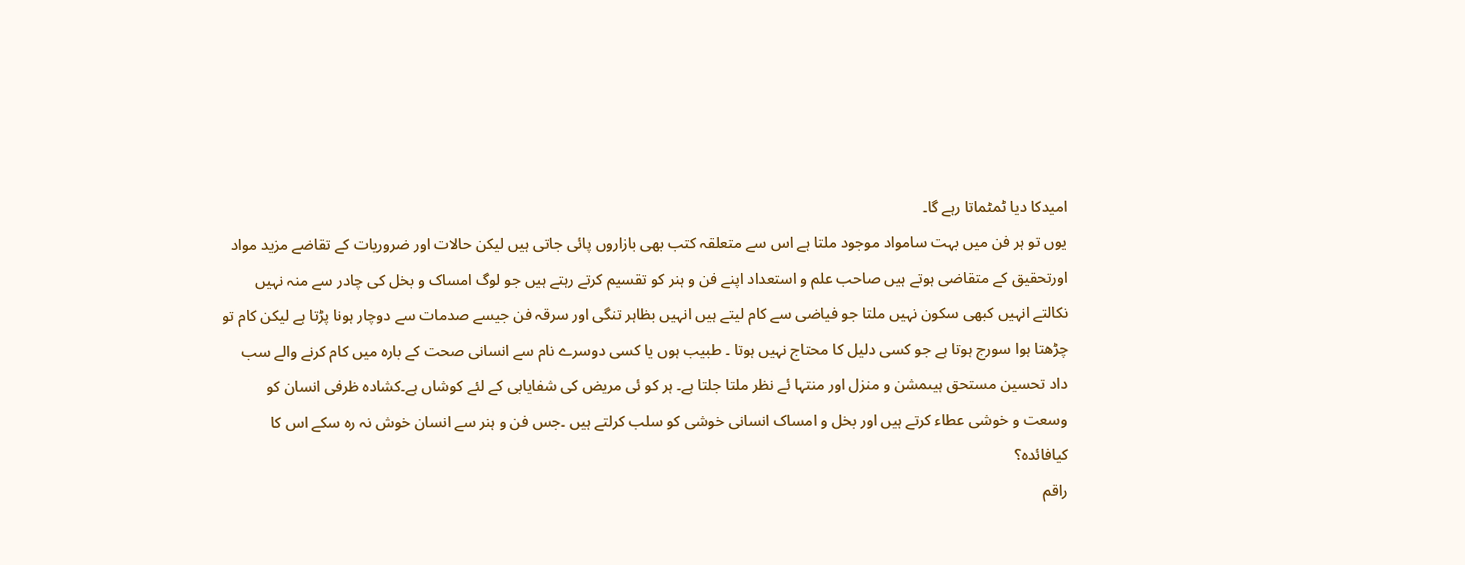امیدکا دیا ٹمٹماتا رہے گا۔
یوں تو ہر فن میں بہت سامواد موجود ملتا ہے اس سے متعلقہ کتب بھی بازاروں پائی جاتی ہیں لیکن حالات اور ضروریات کے تقاضے مزید مواد اورتحقیق کے متقاضی ہوتے ہیں صاحب علم و استعداد اپنے فن و ہنر کو تقسیم کرتے رہتے ہیں جو لوگ امساک و بخل کی چادر سے منہ نہیں نکالتے انہیں کبھی سکون نہیں ملتا جو فیاضی سے کام لیتے ہیں انہیں بظاہر تنگی اور سرقہ فن جیسے صدمات سے دوچار ہونا پڑتا ہے لیکن کام تو چڑھتا ہوا سورج ہوتا ہے جو کسی دلیل کا محتاج نہیں ہوتا ۔ طبیب ہوں یا کسی دوسرے نام سے انسانی صحت کے بارہ میں کام کرنے والے سب داد تحسین مستحق ہیںمشن و منزل اور منتہا ئے نظر ملتا جلتا ہے۔ ہر کو ئی مریض کی شفایابی کے لئے کوشاں ہے۔کشادہ ظرفی انسان کو وسعت و خوشی عطاء کرتے ہیں اور بخل و امساک انسانی خوشی کو سلب کرلتے ہیں ۔جس فن و ہنر سے انسان خوش نہ رہ سکے اس کا کیافائدہ؟
راقم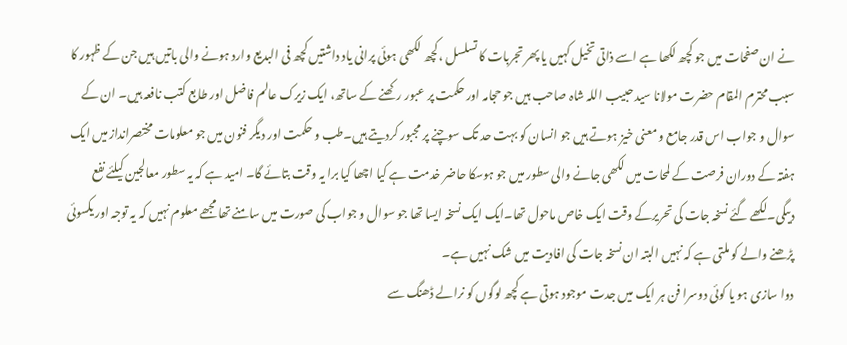نے ان صفحات میں جو کچھ لکھا ہے اسے ذاتی تخیل کہیں یا پھر تجربات کا تسلسل ،کچھ لکھی ہوئی پرانی یاد داشتیں کچھ فی البدیع وارد ہونے والی باتیں ہیں جن کے ظہور کا سبب محترم المقام حضرت مولانا سید حبیب اللہ شاہ صاحب ہیں جو حجامہ اور حکمت پر عبور رکھنے کے ساتھ، ایک زیرک عالم فاضل اور طابع کتب نافعہ ہیں۔ ان کے سوال و جواب اس قدر جامع و معنی خیز ہوتے ہیں جو انسان کو بہت حد تک سوچنے پر مجبور کردیتے ہیں۔طب و حکمت اور دیگر فنون میں جو معلومات مختصرانداز میں ایک ہفتہ کے دوران فرصت کے لمحات میں لکھی جانے والی سطور میں جو ہوسکا حاضر خدمت ہے کیا اچھا کیا برا یہ وقت بتائے گا۔ امید ہے کہ یہ سطور معالجین کیلئے نفع دیںگی۔لکھے گئے نسخہ جات کی تحریرکے وقت ایک خاص ماحول تھا۔ایک ایک نسخہ ایسا تھا جو سوال و جواب کی صورت میں سامنے تھا مجھے معلوم نہیں کہ یہ توجہ اور یکسوئی پڑھنے والے کو ملتی ہے کہ نہیں البتہ ان نسخہ جات کی افادیت میں شک نہیں ہے۔
دوا سازی ہو یا کوئی دوسرا فن ہر ایک میں جدت موجود ہوتی ہے کچھ لوگوں کو نرالے ڈھنگ سے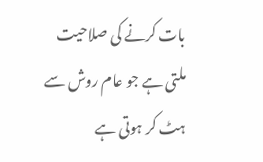بات کرنے کی صلاحیت ملتی ہے جو عام روش سے ہٹ کر ہوتی ہے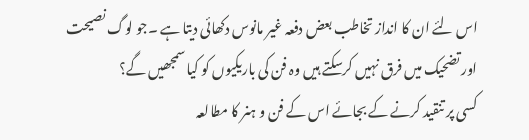اس لئے ان کا انداز تخاطب بعض دفعہ غیر مانوس دکھائی دیتا ہے ۔جو لوگ نصیحت اور تضحیک میں فرق نہیں کرسکتے ہیں وہ فن کی باریکیوں کو کیا سمجھیں گے؟
کسی پر تنقید کرنے کے بجائے اس کے فن و ہنر کا مطالعہ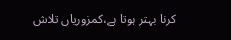کرنا بہتر ہوتا ہے،کمزوریاں تلاش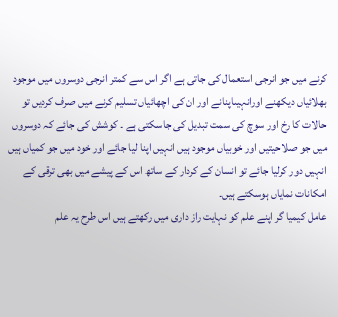کرنے میں جو انرجی استعمال کی جاتی ہے اگر اس سے کمتر انرجی دوسروں میں موجود بھلائیاں دیکھنے اورانہیںاپنانے اور ان کی اچھائیاں تسلیم کرنے میں صرف کردیں تو حالات کا رخ اور سوچ کی سمت تبدیل کی جاسکتی ہے ۔ کوشش کی جائے کہ دوسروں میں جو صلاحیتیں اور خوبیاں موجود ہیں انہیں اپنا لیا جائے اور خود میں جو کمیاں ہیں انہیں دور کرلیا جائے تو انسان کے کردار کے ساتھ اس کے پیشے میں بھی ترقی کے امکانات نمایاں ہوسکتے ہیں۔
عامل کیمیا گر اپنے علم کو نہایت راز داری میں رکھتے ہیں اس طرح یہ علم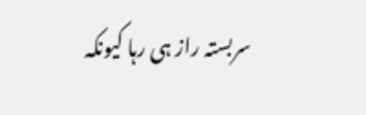سربستہ راز ہی رہا کیونکہ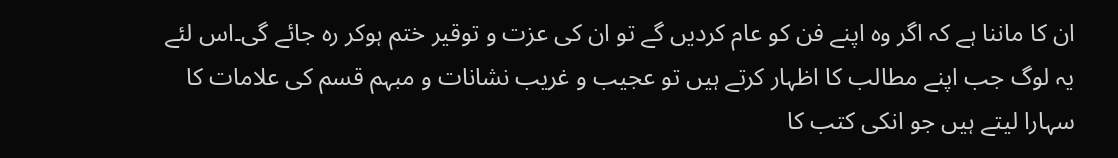ان کا ماننا ہے کہ اگر وہ اپنے فن کو عام کردیں گے تو ان کی عزت و توقیر ختم ہوکر رہ جائے گی۔اس لئے یہ لوگ جب اپنے مطالب کا اظہار کرتے ہیں تو عجیب و غریب نشانات و مبہم قسم کی علامات کا سہارا لیتے ہیں جو انکی کتب کا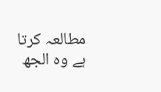مطالعہ کرتا ہے وہ الجھ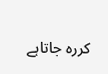کررہ جاتاہے